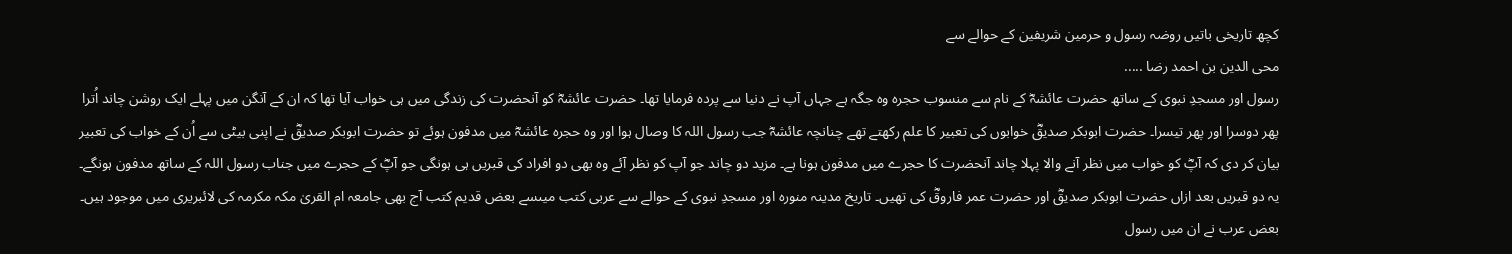کچھ تاریخی باتیں روضہ رسول و حرمین شریفین کے حوالے سے
محی الدین بن احمد رضا .....
رسول اور مسجدِ نبوی کے ساتھ حضرت عائشہؓ کے نام سے منسوب حجرہ وہ جگہ ہے جہاں آپ نے دنیا سے پردہ فرمایا تھا۔ حضرت عائشہؓ کو آنحضرت کی زندگی میں ہی خواب آیا تھا کہ ان کے آنگن میں پہلے ایک روشن چاند اُترا پھر دوسرا اور پھر تیسرا۔ حضرت ابوبکر صدیقؓ خوابوں کی تعبیر کا علم رکھتے تھے چنانچہ عائشہؓ جب رسول اللہ کا وصال ہوا اور وہ حجرہ عائشہؓ میں مدفون ہوئے تو حضرت ابوبکر صدیقؓ نے اپنی بیٹی سے اُن کے خواب کی تعبیر بیان کر دی کہ آپؓ کو خواب میں نظر آنے والا پہلا چاند آنحضرت کا حجرے میں مدفون ہونا ہے۔ مزید دو چاند جو آپ کو نظر آئے وہ بھی دو افراد کی قبریں ہی ہونگی جو آپؓ کے حجرے میں جناب رسول اللہ کے ساتھ مدفون ہونگے۔ یہ دو قبریں بعد ازاں حضرت ابوبکر صدیقؓ اور حضرت عمر فاروقؓ کی تھیں۔ تاریخ مدینہ منورہ اور مسجدِ نبوی کے حوالے سے عربی کتب میںسے بعض قدیم کتب آج بھی جامعہ ام القریٰ مکہ مکرمہ کی لائبریری میں موجود ہیں۔ بعض عرب نے ان میں رسول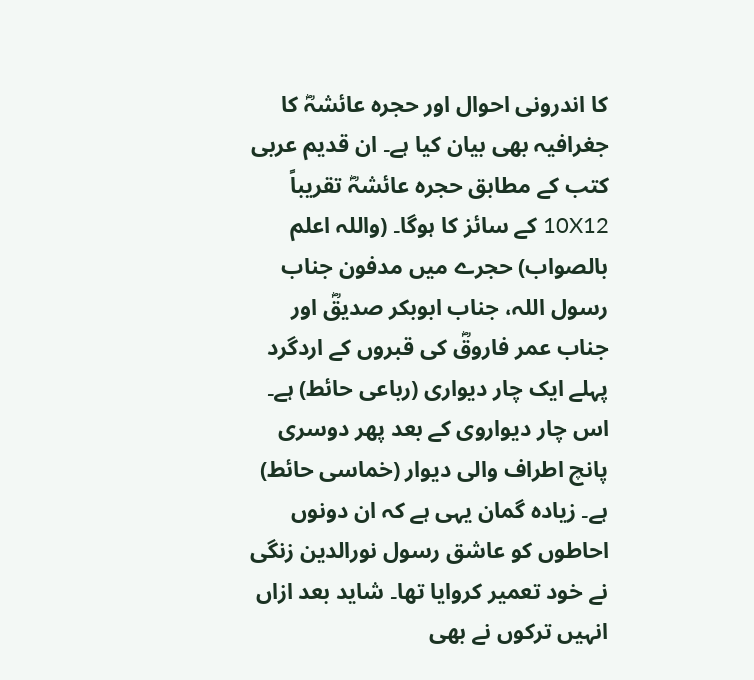کا اندرونی احوال اور حجرہ عائشہؓ کا جغرافیہ بھی بیان کیا ہے۔ ان قدیم عربی کتب کے مطابق حجرہ عائشہؓ تقریباً 10X12 کے سائز کا ہوگا۔ (واللہ اعلم بالصواب) حجرے میں مدفون جناب رسول اللہ، جناب ابوبکر صدیقؓ اور جناب عمر فاروقؓ کی قبروں کے اردگرد پہلے ایک چار دیواری (رباعی حائط) ہے۔ اس چار دیواروی کے بعد پھر دوسری پانچ اطراف والی دیوار (خماسی حائط) ہے۔ زیادہ گمان یہی ہے کہ ان دونوں احاطوں کو عاشق رسول نورالدین زنگی نے خود تعمیر کروایا تھا۔ شاید بعد ازاں انہیں ترکوں نے بھی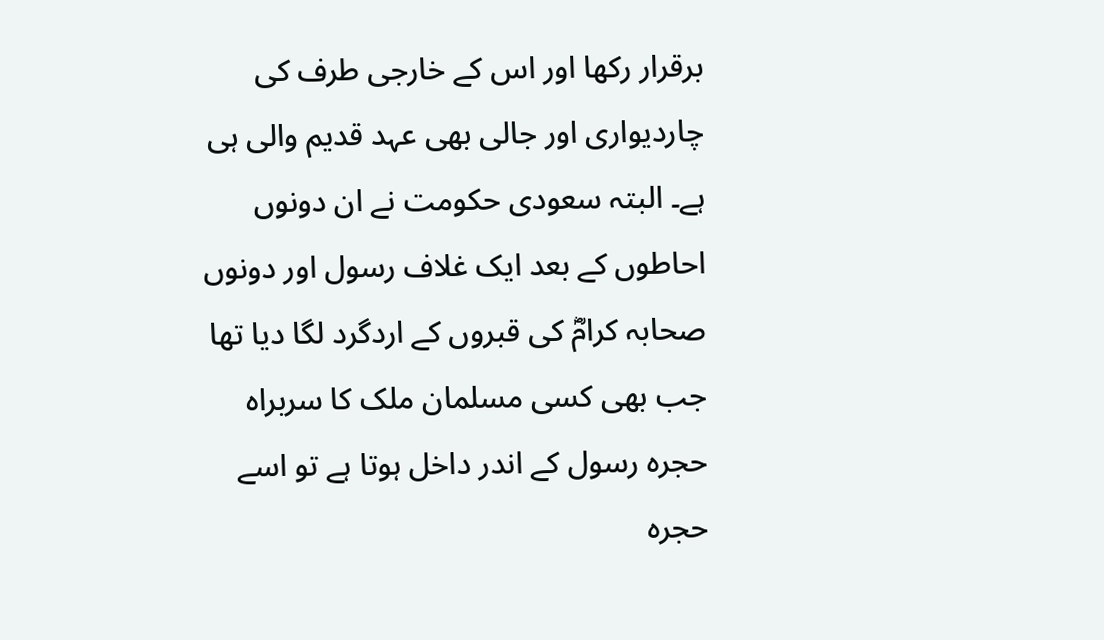برقرار رکھا اور اس کے خارجی طرف کی چاردیواری اور جالی بھی عہد قدیم والی ہی ہے۔ البتہ سعودی حکومت نے ان دونوں احاطوں کے بعد ایک غلاف رسول اور دونوں صحابہ کرامؓ کی قبروں کے اردگرد لگا دیا تھا جب بھی کسی مسلمان ملک کا سربراہ حجرہ رسول کے اندر داخل ہوتا ہے تو اسے حجرہ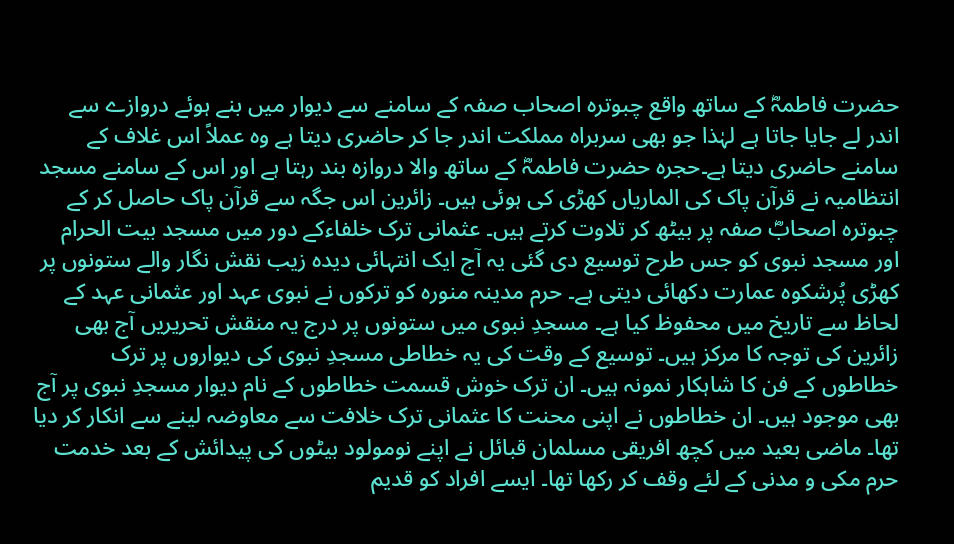حضرت فاطمہؓ کے ساتھ واقع چبوترہ اصحاب صفہ کے سامنے سے دیوار میں بنے ہوئے دروازے سے اندر لے جایا جاتا ہے لہٰذا جو بھی سربراہ مملکت اندر جا کر حاضری دیتا ہے وہ عملاً اس غلاف کے سامنے حاضری دیتا ہے۔حجرہ حضرت فاطمہؓ کے ساتھ والا دروازہ بند رہتا ہے اور اس کے سامنے مسجد انتظامیہ نے قرآن پاک کی الماریاں کھڑی کی ہوئی ہیں۔ زائرین اس جگہ سے قرآن پاک حاصل کر کے چبوترہ اصحابؓ صفہ پر بیٹھ کر تلاوت کرتے ہیں۔ عثمانی ترک خلفاءکے دور میں مسجد بیت الحرام اور مسجد نبوی کو جس طرح توسیع دی گئی یہ آج ایک انتہائی دیدہ زیب نقش نگار والے ستونوں پر کھڑی پُرشکوہ عمارت دکھائی دیتی ہے۔ حرم مدینہ منورہ کو ترکوں نے نبوی عہد اور عثمانی عہد کے لحاظ سے تاریخ میں محفوظ کیا ہے۔ مسجدِ نبوی میں ستونوں پر درج یہ منقش تحریریں آج بھی زائرین کی توجہ کا مرکز ہیں۔ توسیع کے وقت کی یہ خطاطی مسجدِ نبوی کی دیواروں پر ترک خطاطوں کے فن کا شاہکار نمونہ ہیں۔ ان ترک خوش قسمت خطاطوں کے نام دیوار مسجدِ نبوی پر آج بھی موجود ہیں۔ ان خطاطوں نے اپنی محنت کا عثمانی ترک خلافت سے معاوضہ لینے سے انکار کر دیا تھا۔ ماضی بعید میں کچھ افریقی مسلمان قبائل نے اپنے نومولود بیٹوں کی پیدائش کے بعد خدمت حرم مکی و مدنی کے لئے وقف کر رکھا تھا۔ ایسے افراد کو قدیم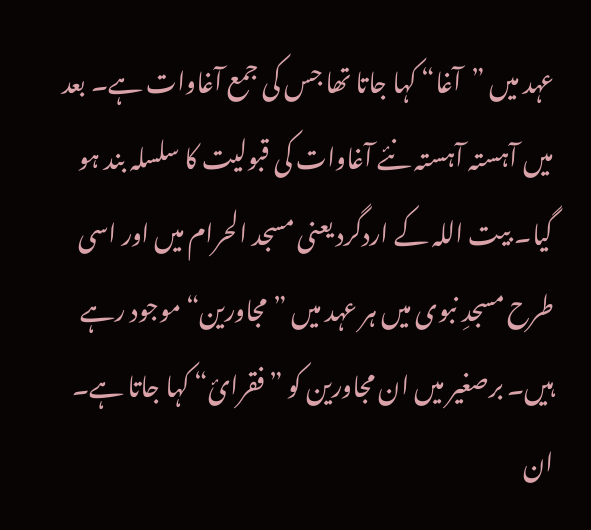عہد میں ”آغا“ کہا جاتا تھا جس کی جمع آغاوات ہے۔ بعد میں آہستہ آہستہ نئے آغاوات کی قبولیت کا سلسلہ بند ہو گیا۔ بیت اللہ کے اردگرد یعنی مسجد الحرام میں اور اسی طرح مسجدِ نبوی میں ہر عہد میں ”مجاورین“ موجود رہے ہیں۔ برصغیر میں ان مجاورین کو ”فقرائ“ کہا جاتا ہے۔ ان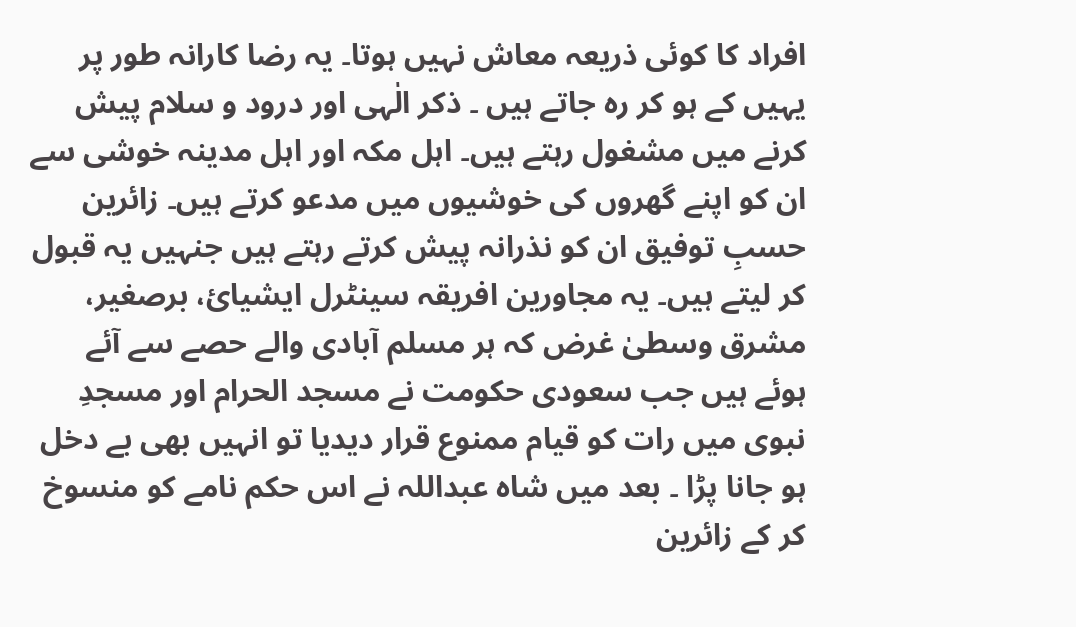افراد کا کوئی ذریعہ معاش نہیں ہوتا۔ یہ رضا کارانہ طور پر یہیں کے ہو کر رہ جاتے ہیں ۔ ذکر الٰہی اور درود و سلام پیش کرنے میں مشغول رہتے ہیں۔ اہل مکہ اور اہل مدینہ خوشی سے ان کو اپنے گھروں کی خوشیوں میں مدعو کرتے ہیں۔ زائرین حسبِ توفیق ان کو نذرانہ پیش کرتے رہتے ہیں جنہیں یہ قبول کر لیتے ہیں۔ یہ مجاورین افریقہ سینٹرل ایشیائ، برصغیر، مشرق وسطیٰ غرض کہ ہر مسلم آبادی والے حصے سے آئے ہوئے ہیں جب سعودی حکومت نے مسجد الحرام اور مسجدِ نبوی میں رات کو قیام ممنوع قرار دیدیا تو انہیں بھی بے دخل ہو جانا پڑا ۔ بعد میں شاہ عبداللہ نے اس حکم نامے کو منسوخ کر کے زائرین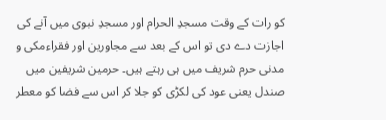کو رات کے وقت مسجدِ الحرام اور مسجدِ نبوی میں آنے کی اجازت دے دی تو اس کے بعد سے مجاورین اور فقراءمکی و مدنی حرم شریف میں ہی رہتے ہیں۔ حرمین شریفین میں صندل یعنی عود کی لکڑی کو جلا کر اس سے فضا کو معطر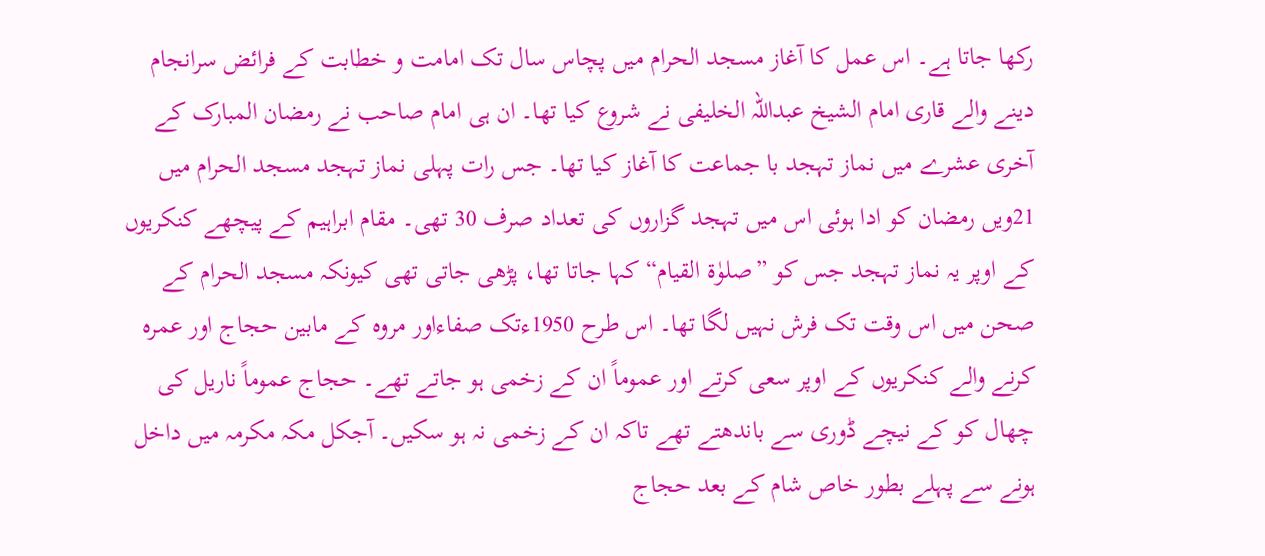رکھا جاتا ہے۔ اس عمل کا آغاز مسجد الحرام میں پچاس سال تک امامت و خطابت کے فرائض سرانجام دینے والے قاری امام الشیخ عبداللہ الخلیفی نے شروع کیا تھا۔ ان ہی امام صاحب نے رمضان المبارک کے آخری عشرے میں نماز تہجد با جماعت کا آغاز کیا تھا۔ جس رات پہلی نماز تہجد مسجد الحرام میں 21ویں رمضان کو ادا ہوئی اس میں تہجد گزاروں کی تعداد صرف 30 تھی۔ مقام ابراہیم کے پیچھے کنکریوں کے اوپر یہ نماز تہجد جس کو ”صلوٰة القیام“ کہا جاتا تھا، پڑھی جاتی تھی کیونکہ مسجد الحرام کے صحن میں اس وقت تک فرش نہیں لگا تھا۔ اس طرح 1950ءتک صفاءاور مروہ کے مابین حجاج اور عمرہ کرنے والے کنکریوں کے اوپر سعی کرتے اور عموماً ان کے زخمی ہو جاتے تھے۔ حجاج عموماً ناریل کی چھال کو کے نیچے ڈوری سے باندھتے تھے تاکہ ان کے زخمی نہ ہو سکیں۔ آجکل مکہ مکرمہ میں داخل ہونے سے پہلے بطور خاص شام کے بعد حجاج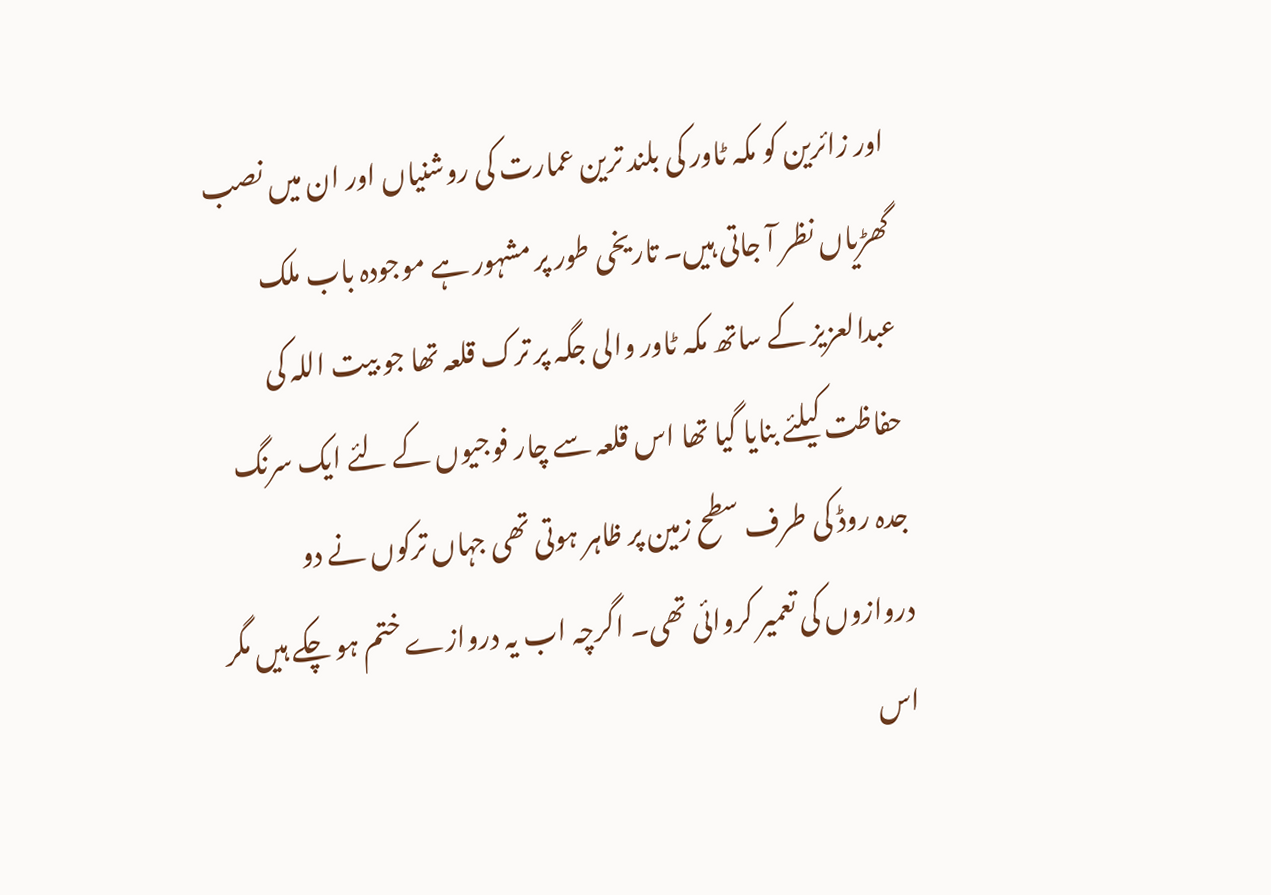اور زائرین کو مکہ ٹاور کی بلند ترین عمارت کی روشنیاں اور ان میں نصب گھڑیاں نظر آ جاتی ہیں۔ تاریخی طور پر مشہور ہے موجودہ باب ملک عبدالعزیز کے ساتھ مکہ ٹاور والی جگہ پر ترک قلعہ تھا جو بیت اللہ کی حفاظت کیلئے بنایا گیا تھا اس قلعہ سے چار فوجیوں کے لئے ایک سرنگ جدہ روڈ کی طرف سطح زمین پر ظاہر ہوتی تھی جہاں ترکوں نے دو دروازوں کی تعمیر کروائی تھی۔ اگرچہ اب یہ دروازے ختم ہو چکے ہیں مگر اس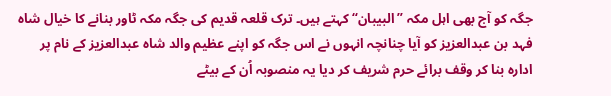جگہ کو آج بھی اہل مکہ ”البیبان“ کہتے ہیں۔ ترک قلعہ قدیم کی جگہ مکہ ٹاور بنانے کا خیال شاہ فہد بن عبدالعزیز کو آیا چنانچہ انہوں نے اس جگہ کو اپنے عظیم والد شاہ عبدالعزیز کے نام پر ادارہ بنا کر وقف برائے حرم شریف کر دیا یہ منصوبہ اُن کے بیٹے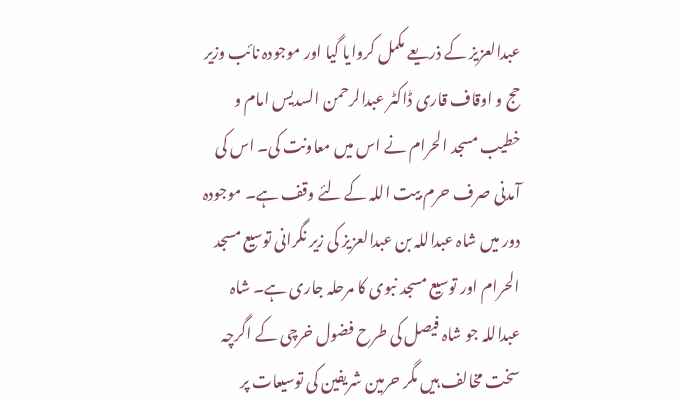عبدالعزیز کے ذریعے مکمل کروایا گیا اور موجودہ نائب وزیر حج و اوقاف قاری ڈاکٹر عبدالرحمن السدیس امام و خطیب مسجد الحرام نے اس میں معاونت کی۔ اس کی آمدنی صرف حرم بیت اللہ کے لئے وقف ہے۔ موجودہ دور میں شاہ عبداللہ بن عبدالعزیز کی زیر نگرانی توسیع مسجد الحرام اور توسیع مسجد نبوی کا مرحلہ جاری ہے۔ شاہ عبداللہ جو شاہ فیصل کی طرح فضول خرچی کے اگرچہ سخت مخالف ہیں مگر حرمین شریفین کی توسیعات پر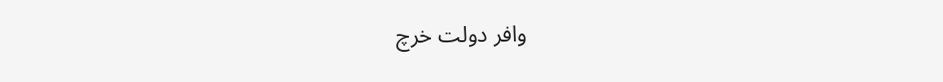وافر دولت خرچ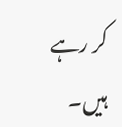کر رہے ہیں۔